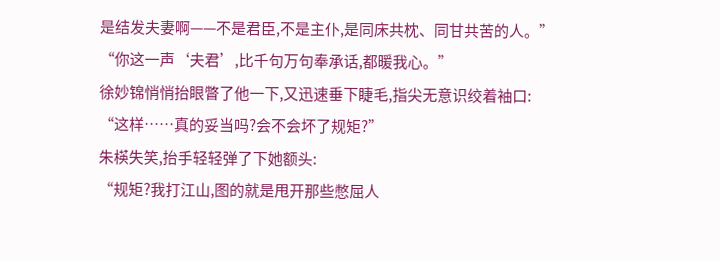是结发夫妻啊——不是君臣,不是主仆,是同床共枕、同甘共苦的人。”
“你这一声‘夫君’,比千句万句奉承话,都暖我心。”
徐妙锦悄悄抬眼瞥了他一下,又迅速垂下睫毛,指尖无意识绞着袖口:
“这样……真的妥当吗?会不会坏了规矩?”
朱楧失笑,抬手轻轻弹了下她额头:
“规矩?我打江山,图的就是甩开那些憋屈人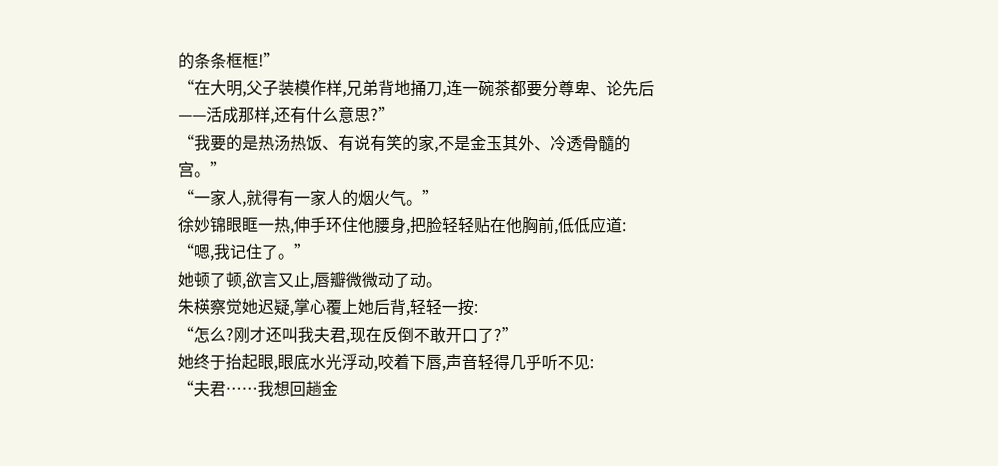的条条框框!”
“在大明,父子装模作样,兄弟背地捅刀,连一碗茶都要分尊卑、论先后——活成那样,还有什么意思?”
“我要的是热汤热饭、有说有笑的家,不是金玉其外、冷透骨髓的宫。”
“一家人,就得有一家人的烟火气。”
徐妙锦眼眶一热,伸手环住他腰身,把脸轻轻贴在他胸前,低低应道:
“嗯,我记住了。”
她顿了顿,欲言又止,唇瓣微微动了动。
朱楧察觉她迟疑,掌心覆上她后背,轻轻一按:
“怎么?刚才还叫我夫君,现在反倒不敢开口了?”
她终于抬起眼,眼底水光浮动,咬着下唇,声音轻得几乎听不见:
“夫君……我想回趟金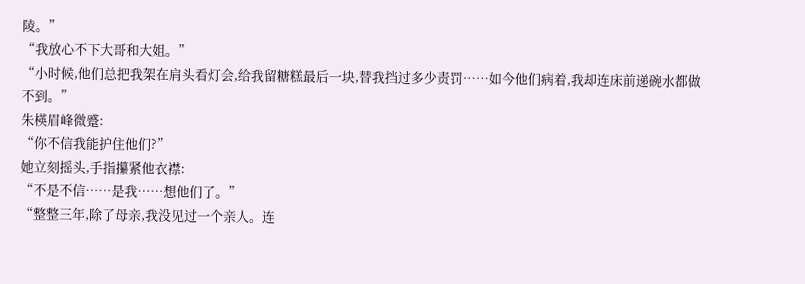陵。”
“我放心不下大哥和大姐。”
“小时候,他们总把我架在肩头看灯会,给我留糖糕最后一块,替我挡过多少责罚……如今他们病着,我却连床前递碗水都做不到。”
朱楧眉峰微蹙:
“你不信我能护住他们?”
她立刻摇头,手指攥紧他衣襟:
“不是不信……是我……想他们了。”
“整整三年,除了母亲,我没见过一个亲人。连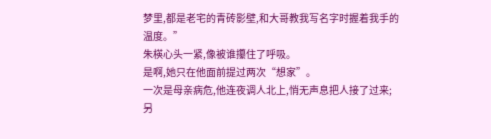梦里,都是老宅的青砖影壁,和大哥教我写名字时握着我手的温度。”
朱楧心头一紧,像被谁攥住了呼吸。
是啊,她只在他面前提过两次“想家”。
一次是母亲病危,他连夜调人北上,悄无声息把人接了过来;
另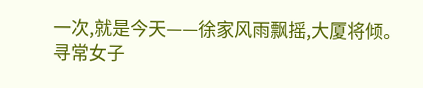一次,就是今天——徐家风雨飘摇,大厦将倾。
寻常女子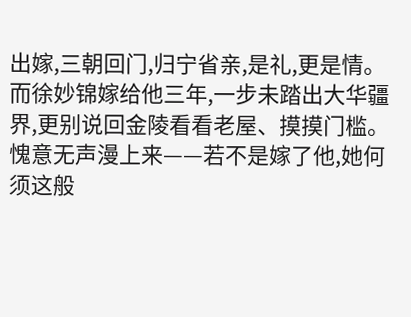出嫁,三朝回门,归宁省亲,是礼,更是情。
而徐妙锦嫁给他三年,一步未踏出大华疆界,更别说回金陵看看老屋、摸摸门槛。
愧意无声漫上来——若不是嫁了他,她何须这般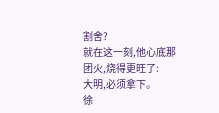割舍?
就在这一刻,他心底那团火,烧得更旺了:
大明,必须拿下。
徐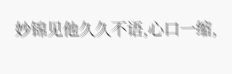妙锦见他久久不语,心口一缩,